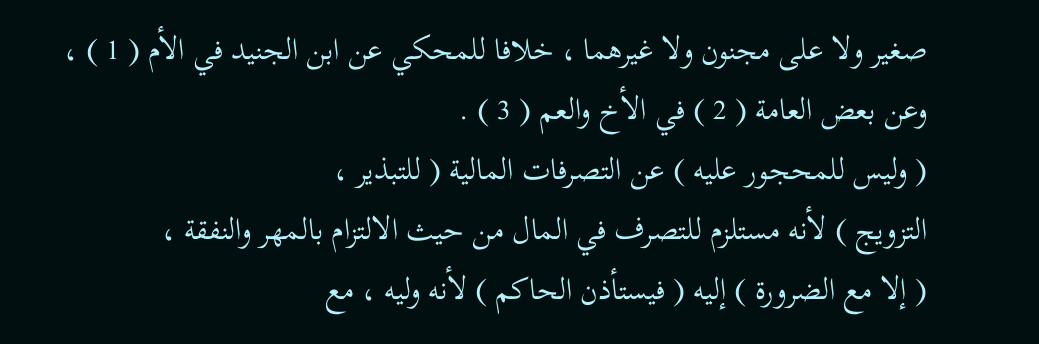صغير ولا على مجنون ولا غيرهما ، خلافا للمحكي عن ابن الجنيد في الأم ( 1 ) ،
وعن بعض العامة ( 2 ) في الأخ والعم ( 3 ) .
( وليس للمحجور عليه ) عن التصرفات المالية ( للتبذير ،
التزويج ) لأنه مستلزم للتصرف في المال من حيث الالتزام بالمهر والنفقة ،
( إلا مع الضرورة ) إليه ( فيستأذن الحاكم ) لأنه وليه ، مع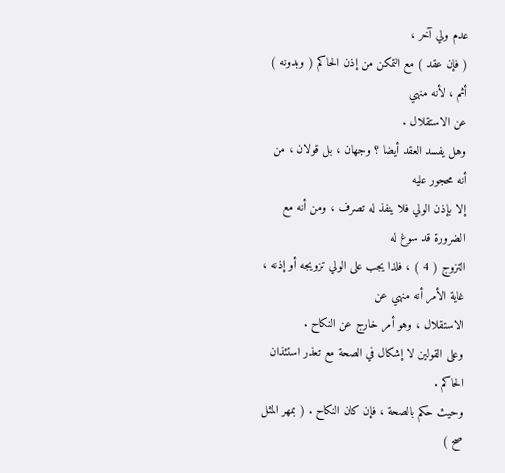عدم ولي آخر ،
( فإن عقد ) مع التمكن من إذن الحاكم ( وبدونه ) أثم ، لأنه منهي
عن الاستقلال .
وهل يفسد العقد أيضا ؟ وجهان ، بل قولان ، من أنه محجور عليه
إلا بإذن الولي فلا ينفذ له تصرف ، ومن أنه مع الضرورة قد سوغ له
التزوج ( 4 ) ، فلذا يجب على الولي تزويجه أو إذنه ، غاية الأمر أنه منهي عن
الاستقلال ، وهو أمر خارج عن النكاح .
وعلى القولين لا إشكال في الصحة مع تعذر استئذان الحاكم .
وحيث حكم بالصحة ، فإن كان النكاح . ( بمهر المثل صح )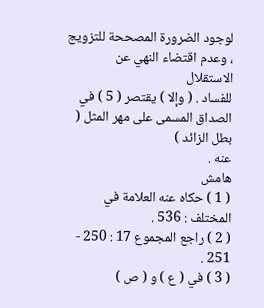لوجود الضرورة المصححة للتزويج ، وعدم اقتضاء النهي عن الاستقلال
للفساد . ( وإلا ) يقتصر ( 5 ) في الصداق المسمى على مهر المثل ( بطل الزائد )
عنه .
هامش
( 1 ) حكاه عنه العلامة في المختلف : 536 .
( 2 ) راجع المجموع 17 : 250 - 251 .
( 3 ) في ( ع ) و ( ص )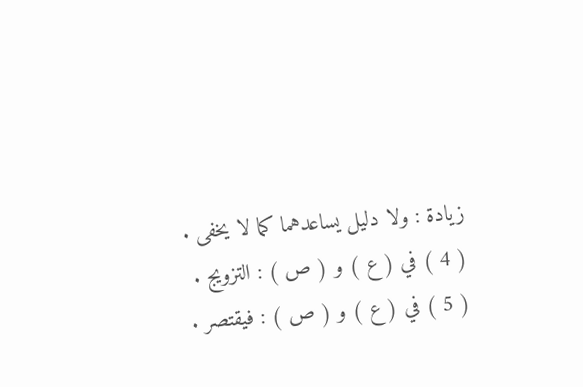زيادة : ولا دليل يساعدهما كما لا يخفى .
( 4 ) في ( ع ) و ( ص ) : التزويج .
( 5 ) في ( ع ) و ( ص ) : فيقتصر .